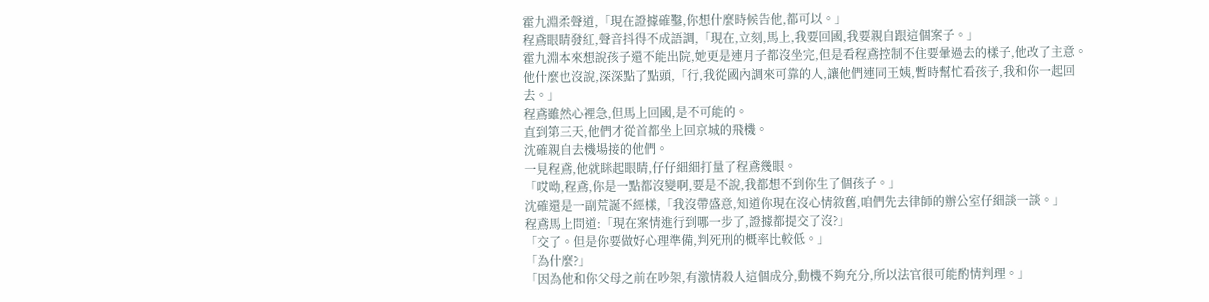霍九淵柔聲道,「現在證據確鑿,你想什麼時候告他,都可以。」
程鳶眼睛發紅,聲音抖得不成語調,「現在,立刻,馬上,我要回國,我要親自跟這個案子。」
霍九淵本來想說孩子還不能出院,她更是連月子都沒坐完,但是看程鳶控制不住要暈過去的樣子,他改了主意。
他什麼也沒說,深深點了點頭,「行,我從國內調來可靠的人,讓他們連同王姨,暫時幫忙看孩子,我和你一起回去。」
程鳶雖然心裡急,但馬上回國,是不可能的。
直到第三天,他們才從首都坐上回京城的飛機。
沈確親自去機場接的他們。
一見程鳶,他就眯起眼睛,仔仔細細打量了程鳶幾眼。
「哎呦,程鳶,你是一點都沒變啊,要是不說,我都想不到你生了個孩子。」
沈確還是一副荒誕不經樣,「我沒帶盛意,知道你現在沒心情敘舊,咱們先去律師的辦公室仔細談一談。」
程鳶馬上問道:「現在案情進行到哪一步了,證據都提交了沒?」
「交了。但是你要做好心理準備,判死刑的概率比較低。」
「為什麼?」
「因為他和你父母之前在吵架,有激情殺人這個成分,動機不夠充分,所以法官很可能酌情判理。」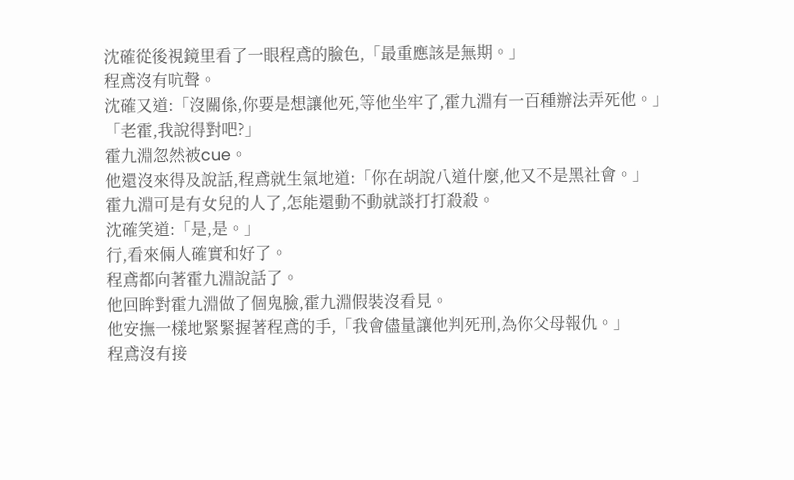沈確從後視鏡里看了一眼程鳶的臉色,「最重應該是無期。」
程鳶沒有吭聲。
沈確又道:「沒關係,你要是想讓他死,等他坐牢了,霍九淵有一百種辦法弄死他。」
「老霍,我說得對吧?」
霍九淵忽然被cue。
他還沒來得及說話,程鳶就生氣地道:「你在胡說八道什麼,他又不是黑社會。」
霍九淵可是有女兒的人了,怎能還動不動就談打打殺殺。
沈確笑道:「是,是。」
行,看來倆人確實和好了。
程鳶都向著霍九淵說話了。
他回眸對霍九淵做了個鬼臉,霍九淵假裝沒看見。
他安撫一樣地緊緊握著程鳶的手,「我會儘量讓他判死刑,為你父母報仇。」
程鳶沒有接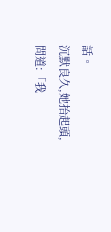話。
沉默良久,她抬起頭,問道:「我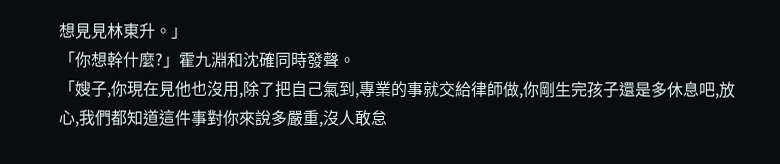想見見林東升。」
「你想幹什麼?」霍九淵和沈確同時發聲。
「嫂子,你現在見他也沒用,除了把自己氣到,專業的事就交給律師做,你剛生完孩子還是多休息吧,放心,我們都知道這件事對你來說多嚴重,沒人敢怠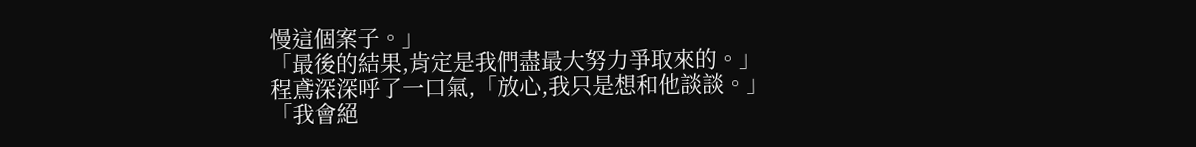慢這個案子。」
「最後的結果,肯定是我們盡最大努力爭取來的。」
程鳶深深呼了一口氣,「放心,我只是想和他談談。」
「我會絕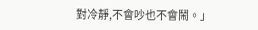對冷靜,不會吵也不會鬧。」